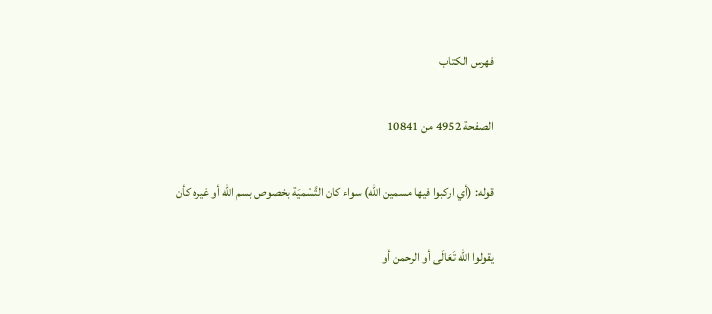فهرس الكتاب

الصفحة 4952 من 10841

قوله: (أي اركبوا فيها مسمين الله) سواء كان التَّسْميَة بخصوص بسم الله أو غيره كأن

يقولوا الله تَعَالَى أو الرحمن أو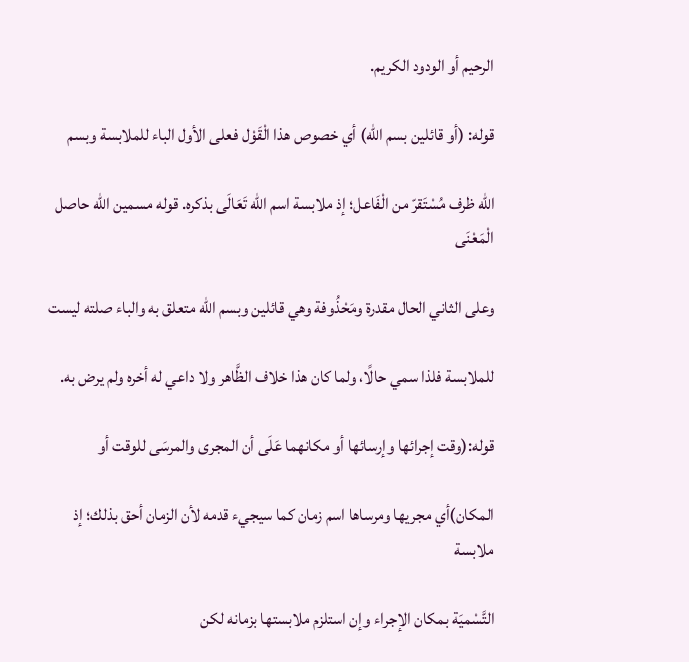الرحيم أو الودود الكريم.

قوله: (أو قائلين بسم الله) أي خصوص هذا الْقَوْل فعلى الأول الباء للملابسة وبسم

الله ظرف مُسْتَقرّ من الْفَاعل؛ إذ ملابسة اسم الله تَعَالَى بذكره. قوله مسمين الله حاصل الْمَعْنَى

وعلى الثاني الحال مقدرة ومَحْذُوفة وهي قائلين وبسم الله متعلق به والباء صلته ليست

للملابسة فلذا سمي حالًا، ولما كان هذا خلاف الظَّاهر ولا داعي له أخره ولم يرض به.

قوله:(وقت إجرائها وإرسائها أو مكانهما عَلَى أن المجرى والمرسَى للوقت أو

المكان)أي مجريها ومرساها اسم زمان كما سيجيء قدمه لأن الزمان أحق بذلك؛ إذ ملابسة

التَّسْميَة بمكان الإجراء وإن استلزم ملابستها بزمانه لكن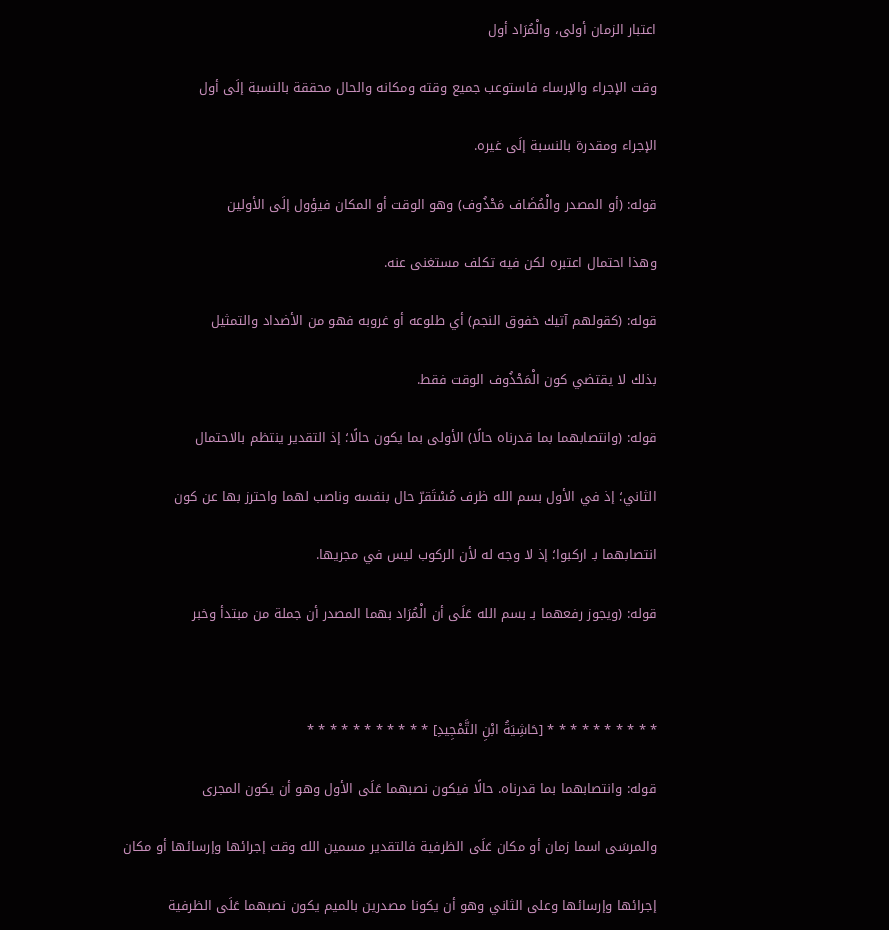اعتبار الزمان أولى، والْمُرَاد أول

وقت الإجراء والإرساء فاستوعب جميع وقته ومكانه والحال محققة بالنسبة إلَى أول

الإجراء ومقدرة بالنسبة إلَى غيره.

قوله: (أو المصدر والْمُضَاف مَحْذُوف) وهو الوقت أو المكان فيؤول إلَى الأولين

وهذا احتمال اعتبره لكن فيه تكلف مستغنى عنه.

قوله: (كقولهم آتيك خفوق النجم) أي طلوعه أو غروبه فهو من الأضداد والتمثيل

بذلك لا يقتضي كون الْمَحْذُوف الوقت فقط.

قوله: (وانتصابهما بما قدرناه حالًا) الأولى بما يكون حالًا؛ إذ التقدير ينتظم بالاحتمال

الثاني؛ إذ في الأول بسم الله ظرف مُسْتَقرّ حال بنفسه وناصب لهما واحترز بها عن كون

انتصابهما بـ اركبوا؛ إذ لا وجه له لأن الركوب ليس في مجريها.

قوله: (ويجوز رفعهما بـ بسم الله عَلَى أن الْمُرَاد بهما المصدر أن جملة من مبتدأ وخبر



* * * * * * * * * * [حَاشِيَةُ ابْنِ التَّمْجِيدِ] * * * * * * * * * * *

قوله: وانتصابهما بما قدرناه. حالًا فيكون نصبهما عَلَى الأول وهو أن يكون المجرى

والمرسَى اسما زمان أو مكان عَلَى الظرفية فالتقدير مسمين الله وقت إجرائها وإرسائها أو مكان

إجرائها وإرسائها وعلى الثاني وهو أن يكونا مصدرين بالميم يكون نصبهما عَلَى الظرفية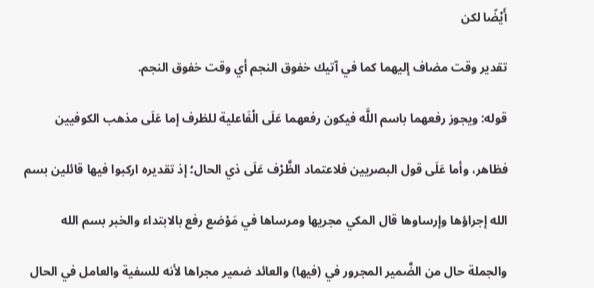أَيْضًا لكن

تقدير وقت مضاف إليهما كما في آتيك خفوق النجم أي وقت خفوق النجم.

قوله: ويجوز رفعهما باسم اللَّه فيكون رفعهما عَلَى الْفَاعلية للظرف إما عَلَى مذهب الكوفيين

فظاهر، وأما عَلَى قول البصريين فلاعتماد الظَّرْف عَلَى ذي الحال؛ إذ تقديره اركبوا فيها قائلين بسم

الله إجراؤها وإرساوها قال المكي مجريها ومرساها في مَوْضع رفع بالابتداء والخبر بسم الله

والجملة حال من الضَّمير المجرور في (فيها) والعائد ضمير مجراها لأنه للسفية والعامل في الحال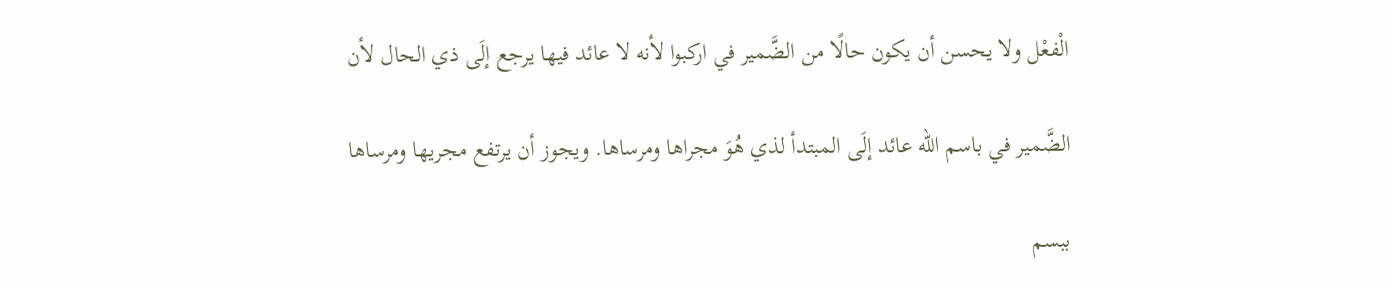الْفعْل ولا يحسن أن يكون حالًا من الضَّمير في اركبوا لأنه لا عائد فيها يرجع إلَى ذي الحال لأن

الضَّمير في باسم الله عائد إلَى المبتدأ لذي هُوَ مجراها ومرساها. ويجوز أن يرتفع مجريها ومرساها

ببسم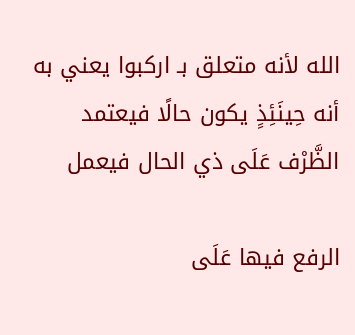الله لأنه متعلق بـ اركبوا يعني به أنه حِينَئِذٍ يكون حالًا فيعتمد الظَّرْف عَلَى ذي الحال فيعمل

الرفع فيها عَلَى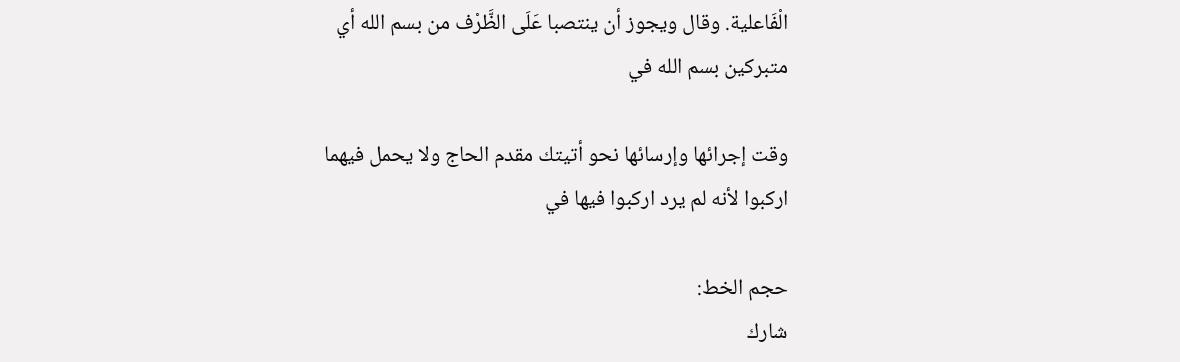الْفَاعلية. وقال ويجوز أن ينتصبا عَلَى الظَّرْف من بسم الله أي متبركين بسم الله في

وقت إجرائها وإرسائها نحو أتيتك مقدم الحاج ولا يحمل فيهما اركبوا لأنه لم يرد اركبوا فيها في

حجم الخط:
شارك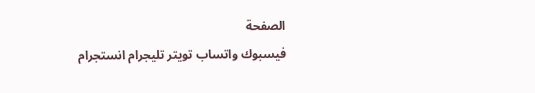الصفحة
فيسبوك واتساب تويتر تليجرام انستجرام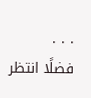. . .
فضلًا انتظر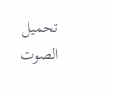تحميل الصوت